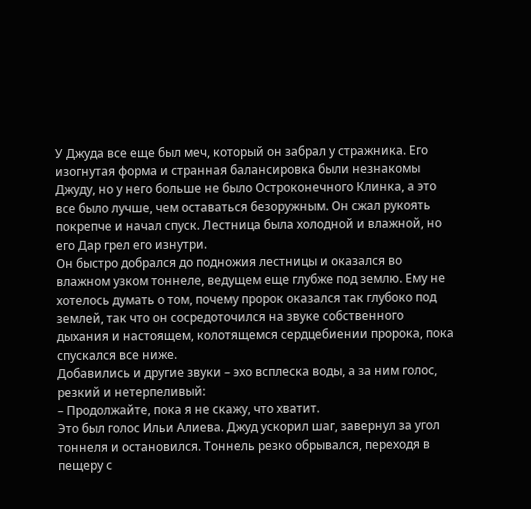У Джуда все еще был меч, который он забрал у стражника. Его изогнутая форма и странная балансировка были незнакомы Джуду, но у него больше не было Остроконечного Клинка, а это все было лучше, чем оставаться безоружным. Он сжал рукоять покрепче и начал спуск. Лестница была холодной и влажной, но его Дар грел его изнутри.
Он быстро добрался до подножия лестницы и оказался во влажном узком тоннеле, ведущем еще глубже под землю. Ему не хотелось думать о том, почему пророк оказался так глубоко под землей, так что он сосредоточился на звуке собственного дыхания и настоящем, колотящемся сердцебиении пророка, пока спускался все ниже.
Добавились и другие звуки – эхо всплеска воды, а за ним голос, резкий и нетерпеливый:
– Продолжайте, пока я не скажу, что хватит.
Это был голос Ильи Алиева. Джуд ускорил шаг, завернул за угол тоннеля и остановился. Тоннель резко обрывался, переходя в пещеру с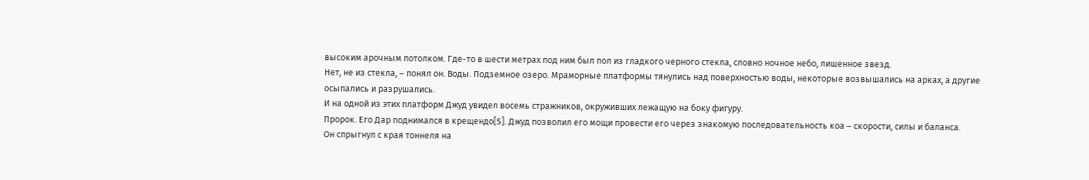высоким арочным потолком. Где-то в шести метрах под ним был пол из гладкого черного стекла, словно ночное небо, лишенное звезд.
Нет, не из стекла, – понял он. Воды. Подземное озеро. Мраморные платформы тянулись над поверхностью воды, некоторые возвышались на арках, а другие осыпались и разрушались.
И на одной из этих платформ Джуд увидел восемь стражников, окруживших лежащую на боку фигуру.
Пророк. Его Дар поднимался в крещендо[5]. Джуд позволил его мощи провести его через знакомую последовательность коа – скорости, силы и баланса.
Он спрыгнул с края тоннеля на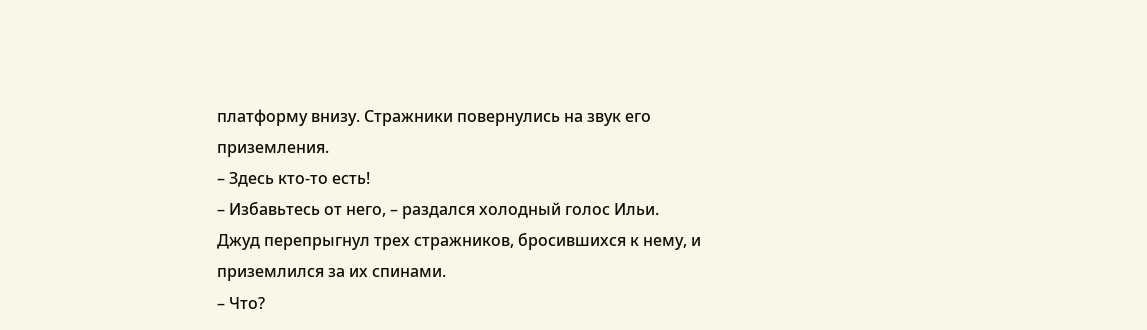платформу внизу. Стражники повернулись на звук его приземления.
– Здесь кто-то есть!
– Избавьтесь от него, – раздался холодный голос Ильи.
Джуд перепрыгнул трех стражников, бросившихся к нему, и приземлился за их спинами.
– Что?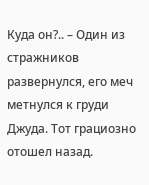Куда он?.. – Один из стражников развернулся, его меч метнулся к груди Джуда. Тот грациозно отошел назад.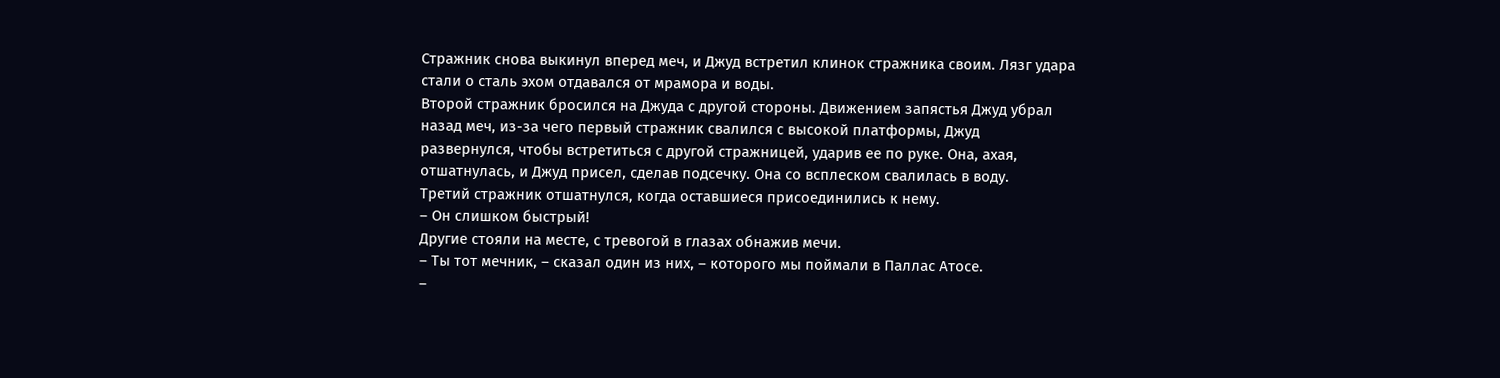Стражник снова выкинул вперед меч, и Джуд встретил клинок стражника своим. Лязг удара стали о сталь эхом отдавался от мрамора и воды.
Второй стражник бросился на Джуда с другой стороны. Движением запястья Джуд убрал назад меч, из-за чего первый стражник свалился с высокой платформы, Джуд развернулся, чтобы встретиться с другой стражницей, ударив ее по руке. Она, ахая, отшатнулась, и Джуд присел, сделав подсечку. Она со всплеском свалилась в воду.
Третий стражник отшатнулся, когда оставшиеся присоединились к нему.
– Он слишком быстрый!
Другие стояли на месте, с тревогой в глазах обнажив мечи.
– Ты тот мечник, – сказал один из них, – которого мы поймали в Паллас Атосе.
–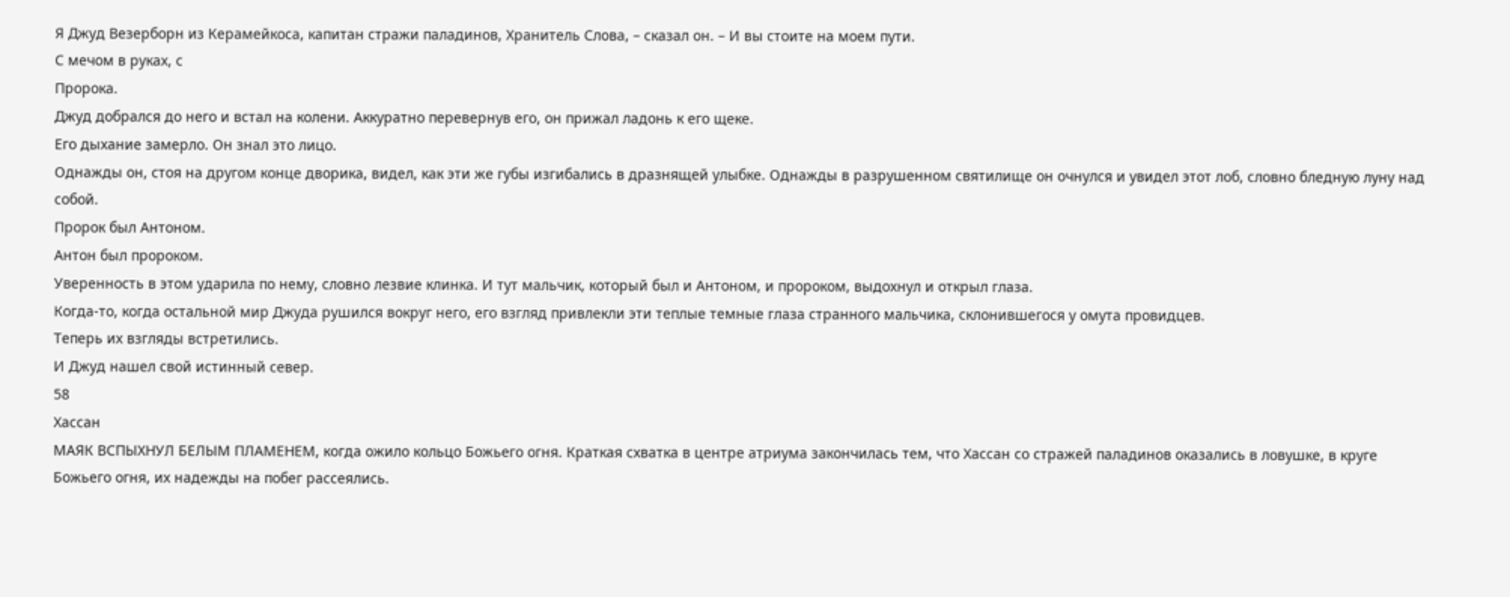Я Джуд Везерборн из Керамейкоса, капитан стражи паладинов, Хранитель Слова, – сказал он. – И вы стоите на моем пути.
С мечом в руках, с
Пророка.
Джуд добрался до него и встал на колени. Аккуратно перевернув его, он прижал ладонь к его щеке.
Его дыхание замерло. Он знал это лицо.
Однажды он, стоя на другом конце дворика, видел, как эти же губы изгибались в дразнящей улыбке. Однажды в разрушенном святилище он очнулся и увидел этот лоб, словно бледную луну над собой.
Пророк был Антоном.
Антон был пророком.
Уверенность в этом ударила по нему, словно лезвие клинка. И тут мальчик, который был и Антоном, и пророком, выдохнул и открыл глаза.
Когда-то, когда остальной мир Джуда рушился вокруг него, его взгляд привлекли эти теплые темные глаза странного мальчика, склонившегося у омута провидцев.
Теперь их взгляды встретились.
И Джуд нашел свой истинный север.
58
Хассан
МАЯК ВСПЫХНУЛ БЕЛЫМ ПЛАМЕНЕМ, когда ожило кольцо Божьего огня. Краткая схватка в центре атриума закончилась тем, что Хассан со стражей паладинов оказались в ловушке, в круге Божьего огня, их надежды на побег рассеялись.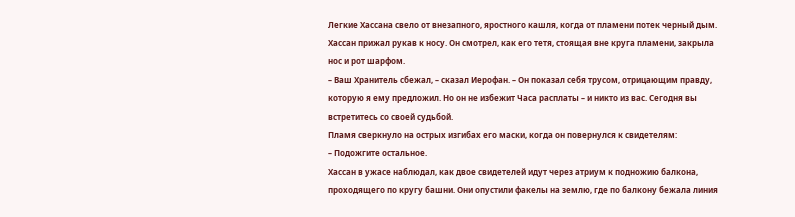Легкие Хассана свело от внезапного, яростного кашля, когда от пламени потек черный дым. Хассан прижал рукав к носу. Он смотрел, как его тетя, стоящая вне круга пламени, закрыла нос и рот шарфом.
– Ваш Хранитель сбежал, – сказал Иерофан. – Он показал себя трусом, отрицающим правду, которую я ему предложил. Но он не избежит Часа расплаты – и никто из вас. Сегодня вы встретитесь со своей судьбой.
Пламя сверкнуло на острых изгибах его маски, когда он повернулся к свидетелям:
– Подожгите остальное.
Хассан в ужасе наблюдал, как двое свидетелей идут через атриум к подножию балкона, проходящего по кругу башни. Они опустили факелы на землю, где по балкону бежала линия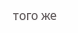того же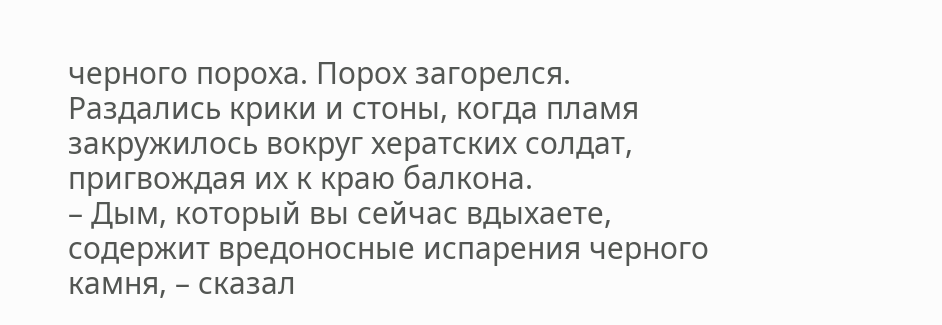черного пороха. Порох загорелся. Раздались крики и стоны, когда пламя закружилось вокруг хератских солдат, пригвождая их к краю балкона.
– Дым, который вы сейчас вдыхаете, содержит вредоносные испарения черного камня, – сказал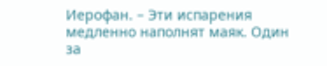Иерофан. – Эти испарения медленно наполнят маяк. Один за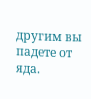другим вы падете от яда.